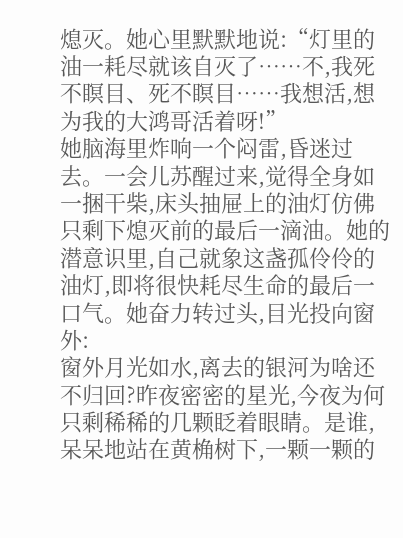熄灭。她心里默默地说:“灯里的油一耗尽就该自灭了……不,我死不瞑目、死不瞑目……我想活,想为我的大鸿哥活着呀!”
她脑海里炸响一个闷雷,昏迷过去。一会儿苏醒过来,觉得全身如一捆干柴,床头抽屉上的油灯仿佛只剩下熄灭前的最后一滴油。她的潜意识里,自己就象这盏孤伶伶的油灯,即将很快耗尽生命的最后一口气。她奋力转过头,目光投向窗外:
窗外月光如水,离去的银河为啥还不归回?昨夜密密的星光,今夜为何只剩稀稀的几颗眨着眼睛。是谁,呆呆地站在黄桷树下,一颗一颗的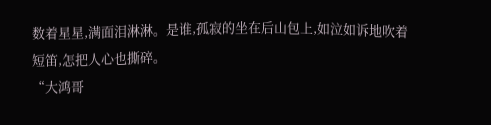数着星星,满面泪淋淋。是谁,孤寂的坐在后山包上,如泣如诉地吹着短笛,怎把人心也撕碎。
“大鸿哥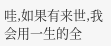哇,如果有来世,我会用一生的全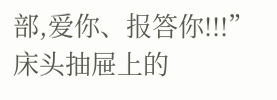部,爱你、报答你!!!”
床头抽屉上的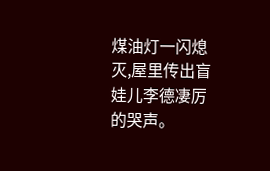煤油灯一闪熄灭,屋里传出盲娃儿李德凄厉的哭声。